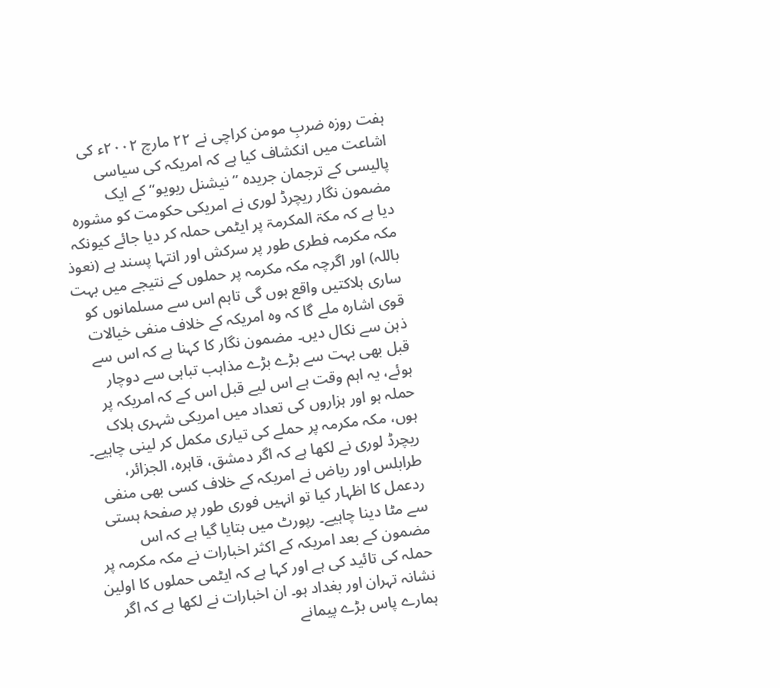ہفت روزہ ضربِ مومن کراچی نے ۲۲ مارچ ۲۰۰۲ء کی اشاعت میں انکشاف کیا ہے کہ امریکہ کی سیاسی پالیسی کے ترجمان جریدہ ’’نیشنل ریویو‘‘ کے ایک مضمون نگار ریچرڈ لوری نے امریکی حکومت کو مشورہ دیا ہے کہ مکۃ المکرمۃ پر ایٹمی حملہ کر دیا جائے کیونکہ مکہ مکرمہ فطری طور پر سرکش اور انتہا پسند ہے (نعوذ باللہ) اور اگرچہ مکہ مکرمہ پر حملوں کے نتیجے میں بہت ساری ہلاکتیں واقع ہوں گی تاہم اس سے مسلمانوں کو قوی اشارہ ملے گا کہ وہ امریکہ کے خلاف منفی خیالات ذہن سے نکال دیں۔ مضمون نگار کا کہنا ہے کہ اس سے قبل بھی بہت سے بڑے بڑے مذاہب تباہی سے دوچار ہوئے، یہ اہم وقت ہے اس لیے قبل اس کے کہ امریکہ پر حملہ ہو اور ہزاروں کی تعداد میں امریکی شہری ہلاک ہوں، مکہ مکرمہ پر حملے کی تیاری مکمل کر لینی چاہیے۔ ریچرڈ لوری نے لکھا ہے کہ اگر دمشق، قاہرہ، الجزائر، طرابلس اور ریاض نے امریکہ کے خلاف کسی بھی منفی ردعمل کا اظہار کیا تو انہیں فوری طور پر صفحۂ ہستی سے مٹا دینا چاہیے۔ رپورٹ میں بتایا گیا ہے کہ اس مضمون کے بعد امریکہ کے اکثر اخبارات نے مکہ مکرمہ پر حملہ کی تائید کی ہے اور کہا ہے کہ ایٹمی حملوں کا اولین نشانہ تہران اور بغداد ہو۔ ان اخبارات نے لکھا ہے کہ اگر ہمارے پاس بڑے پیمانے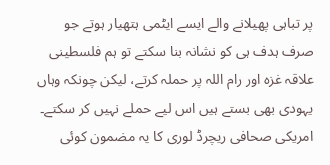پر تباہی پھیلانے والے ایسے ایٹمی ہتھیار ہوتے جو صرف ہدف ہی کو نشانہ بنا سکتے تو ہم فلسطینی علاقہ غزہ اور رام اللہ پر حملہ کرتے، لیکن چونکہ وہاں یہودی بھی بستے ہیں اس لیے حملے نہیں کر سکتے۔
امریکی صحافی ریچرڈ لوری کا یہ مضمون کوئی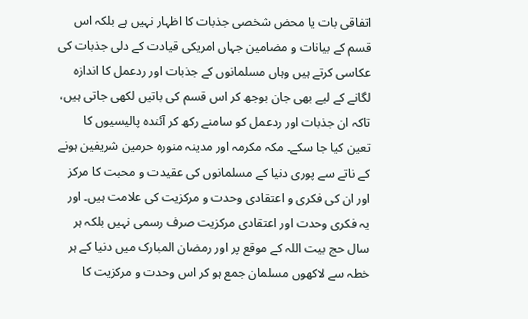اتفاقی بات یا محض شخصی جذبات کا اظہار نہیں ہے بلکہ اس قسم کے بیانات و مضامین جہاں امریکی قیادت کے دلی جذبات کی عکاسی کرتے ہیں وہاں مسلمانوں کے جذبات اور ردعمل کا اندازہ لگانے کے لیے بھی جان بوجھ کر اس قسم کی باتیں لکھی جاتی ہیں، تاکہ ان جذبات اور ردعمل کو سامنے رکھ کر آئندہ پالیسیوں کا تعین کیا جا سکے۔ مکہ مکرمہ اور مدینہ منورہ حرمین شریفین ہونے کے ناتے سے پوری دنیا کے مسلمانوں کی عقیدت و محبت کا مرکز اور ان کی فکری و اعتقادی وحدت و مرکزیت کی علامت ہیں۔ اور یہ فکری وحدت اور اعتقادی مرکزیت صرف رسمی نہیں بلکہ ہر سال حج بیت اللہ کے موقع پر اور رمضان المبارک میں دنیا کے ہر خطہ سے لاکھوں مسلمان جمع ہو کر اس وحدت و مرکزیت کا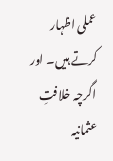عملی اظہار کرتے ہیں۔ اور اگرچہ خلافتِ عثمانیہ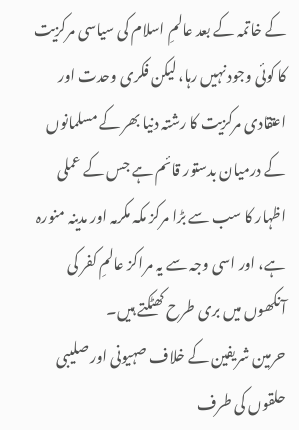کے خاتمہ کے بعد عالمِ اسلام کی سیاسی مرکزیت کا کوئی وجود نہیں رہا، لیکن فکری وحدت اور اعتقادی مرکزیت کا رشتہ دنیا بھر کے مسلمانوں کے درمیان بدستور قائم ہے جس کے عملی اظہار کا سب سے بڑا مرکز مکہ مکرمہ اور مدینہ منورہ ہے، اور اسی وجہ سے یہ مراکز عالمِ کفر کی آنکھوں میں بری طرح کھٹکتے ہیں۔
حرمین شریفین کے خلاف صہیونی اور صلیبی حلقوں کی طرف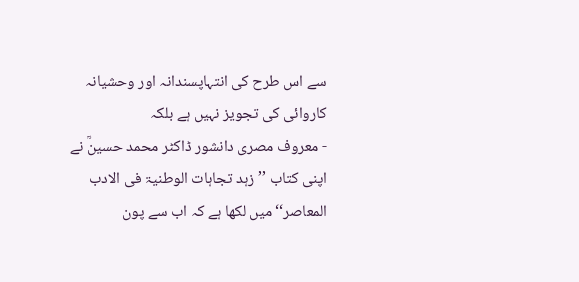سے اس طرح کی انتہاپسندانہ اور وحشیانہ کاروائی کی تجویز نہیں ہے بلکہ
- معروف مصری دانشور ڈاکٹر محمد حسینؒ نے اپنی کتاب ’’زہد تجاہات الوطنیۃ فی الادب المعاصر‘‘ میں لکھا ہے کہ اب سے پون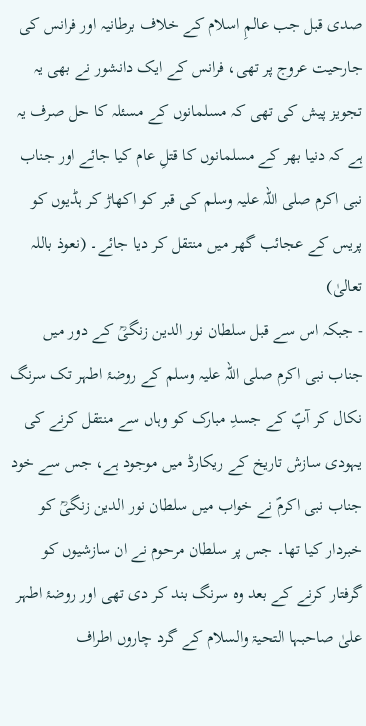صدی قبل جب عالمِ اسلام کے خلاف برطانیہ اور فرانس کی جارحیت عروج پر تھی، فرانس کے ایک دانشور نے بھی یہ تجویز پیش کی تھی کہ مسلمانوں کے مسئلہ کا حل صرف یہ ہے کہ دنیا بھر کے مسلمانوں کا قتلِ عام کیا جائے اور جناب نبی اکرم صلی اللہ علیہ وسلم کی قبر کو اکھاڑ کر ہڈیوں کو پریس کے عجائب گھر میں منتقل کر دیا جائے۔ (نعوذ باللہ تعالیٰ)
- جبکہ اس سے قبل سلطان نور الدین زنگیؒ کے دور میں جناب نبی اکرم صلی اللہ علیہ وسلم کے روضۂ اطہر تک سرنگ نکال کر آپؐ کے جسدِ مبارک کو وہاں سے منتقل کرنے کی یہودی سازش تاریخ کے ریکارڈ میں موجود ہے، جس سے خود جناب نبی اکرمؐ نے خواب میں سلطان نور الدین زنگیؒ کو خبردار کیا تھا۔ جس پر سلطان مرحوم نے ان سازشیوں کو گرفتار کرنے کے بعد وہ سرنگ بند کر دی تھی اور روضۂ اطہر علیٰ صاحبہا التحیۃ والسلام کے گرد چاروں اطراف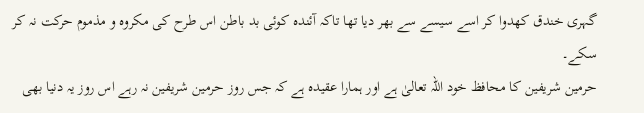گہری خندق کھدوا کر اسے سیسے سے بھر دیا تھا تاکہ آئندہ کوئی بد باطن اس طرح کی مکروہ و مذموم حرکت نہ کر سکے۔
حرمین شریفین کا محافظ خود اللہ تعالیٰ ہے اور ہمارا عقیدہ ہے کہ جس روز حرمین شریفین نہ رہے اس روز یہ دنیا بھی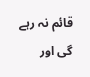قائم نہ رہے گی اور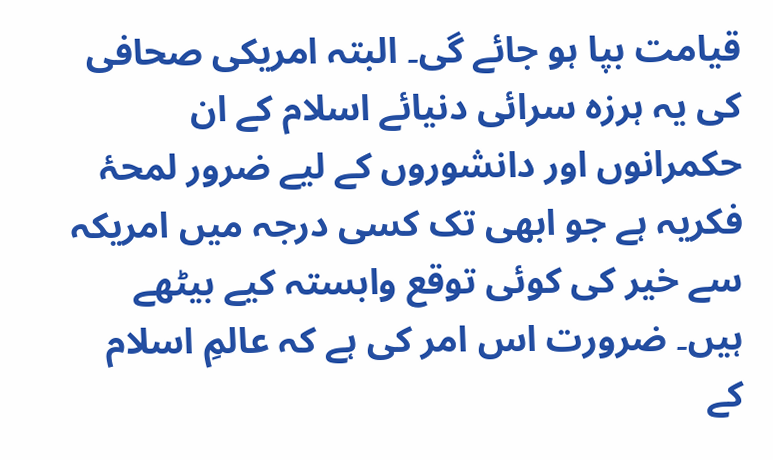قیامت بپا ہو جائے گی۔ البتہ امریکی صحافی کی یہ ہرزہ سرائی دنیائے اسلام کے ان حکمرانوں اور دانشوروں کے لیے ضرور لمحۂ فکریہ ہے جو ابھی تک کسی درجہ میں امریکہ سے خیر کی کوئی توقع وابستہ کیے بیٹھے ہیں۔ ضرورت اس امر کی ہے کہ عالمِ اسلام کے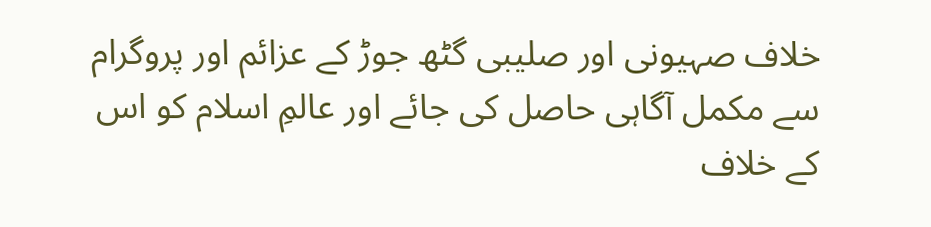خلاف صہیونی اور صلیبی گٹھ جوڑ کے عزائم اور پروگرام سے مکمل آگاہی حاصل کی جائے اور عالمِ اسلام کو اس کے خلاف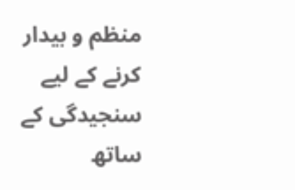منظم و بیدار کرنے کے لیے سنجیدگی کے ساتھ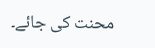محنت کی جائے۔